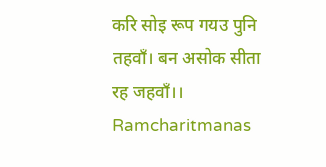करि सोइ रूप गयउ पुनि तहवाँ। बन असोक सीता रह जहवाँ।।
Ramcharitmanas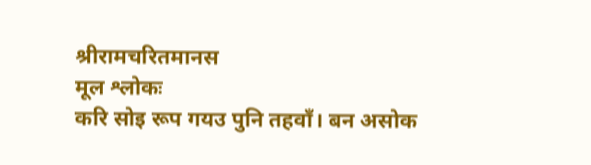श्रीरामचरितमानस
मूल श्लोकः
करि सोइ रूप गयउ पुनि तहवाँ। बन असोक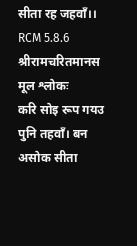सीता रह जहवाँ।।
RCM 5.8.6
श्रीरामचरितमानस
मूल श्लोकः
करि सोइ रूप गयउ पुनि तहवाँ। बन असोक सीता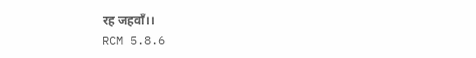रह जहवाँ।।
RCM 5.8.6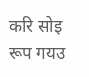करि सोइ रूप गयउ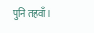पुनि तहवाँ।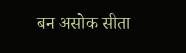बन असोक सीता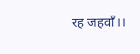रह जहवाँ।।